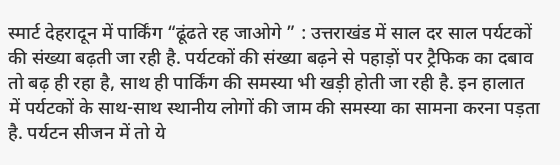स्मार्ट देहरादून में पार्किंग “ढूंढते रह जाओगे ” : उत्तराखंड में साल दर साल पर्यटकों की संख्या बढ़ती जा रही है. पर्यटकों की संख्या बढ़ने से पहाड़ों पर ट्रैफिक का दबाव तो बढ़ ही रहा है, साथ ही पार्किंग की समस्या भी खड़ी होती जा रही है. इन हालात में पर्यटकों के साथ-साथ स्थानीय लोगों की जाम की समस्या का सामना करना पड़ता है. पर्यटन सीजन में तो ये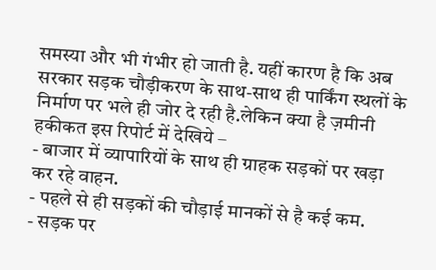समस्या और भी गंभीर हो जाती है. यहीं कारण है कि अब सरकार सड़क चौड़ीकरण के साथ-साथ ही पार्किंग स्थलों के निर्माण पर भले ही जोर दे रही है.लेकिन क्या है ज़मीनी हकीकत इस रिपोर्ट में देखिये –
- बाजार में व्यापारियों के साथ ही ग्राहक सड़कों पर खड़ा कर रहे वाहन.
- पहले से ही सड़कों की चौड़ाई मानकों से है कई कम.
- सड़क पर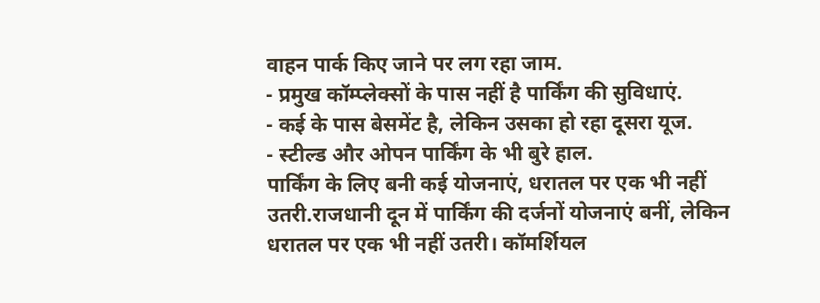वाहन पार्क किए जाने पर लग रहा जाम.
- प्रमुख कॉम्प्लेक्सों के पास नहीं है पार्किंग की सुविधाएं.
- कई के पास बेसमेंट है, लेकिन उसका हो रहा दूसरा यूज.
- स्टील्ड और ओपन पार्किंग के भी बुरे हाल.
पार्किंग के लिए बनी कई योजनाएं, धरातल पर एक भी नहीं उतरी.राजधानी दून में पार्किंग की दर्जनों योजनाएं बनीं, लेकिन धरातल पर एक भी नहीं उतरी। कॉमर्शियल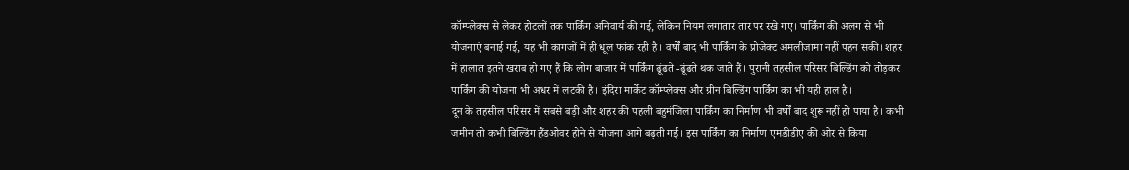कॉम्प्लेक्स से लेकर होटलों तक पार्किंग अनिवार्य की गई, लेकिन नियम लगातार तार पर रखे गए। पार्किंग की अलग से भी योजनाएं बनाई गई, यह भी कागजों में ही धूल फांक रही है। वर्षों बाद भी पार्किंग के प्रोजेक्ट अमलीजामा नहीं पहन सकी। शहर में हालात इतने खराब हो गए हैं कि लोग बाजार में पार्किंग ढूंढते -ढूंढते थक जाते हैं। पुरानी तहसील परिसर बिल्डिंग को तोड़कर पार्किंग की योजना भी अधर में लटकी है। इंदिरा मार्केट कॉम्प्लेक्स और ग्रीन बिल्डिंग पार्किंग का भी यही हाल है।
दून के तहसील परिसर में सबसे बड़ी और शहर की पहली बहुमंजिला पार्किंग का निर्माण भी वर्षों बाद शुरू नहीं हो पाया है। कभी जमीन तो कभी बिल्डिंग हैंडओवर होने से योजना आगे बढ़ती गई। इस पार्किंग का निर्माण एमडीडीए की ओर से किया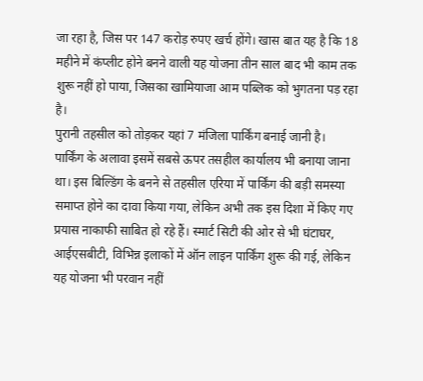जा रहा है, जिस पर 147 करोड़ रुपए खर्च होंगे। खास बात यह है कि 18 महीने में कंप्लीट होने बनने वाली यह योजना तीन साल बाद भी काम तक शुरू नहीं हो पाया, जिसका खामियाजा आम पब्लिक को भुगतना पड़ रहा है।
पुरानी तहसील को तोड़कर यहां 7 मंजिला पार्किंग बनाई जानी है। पार्किंग के अलावा इसमें सबसे ऊपर तसहील कार्यालय भी बनाया जाना था। इस बिल्डिंग के बनने से तहसील एरिया में पार्किंग की बड़ी समस्या समाप्त होने का दावा किया गया, लेकिन अभी तक इस दिशा में किए गए प्रयास नाकाफी साबित हो रहे हैं। स्मार्ट सिटी की ओर से भी घंटाघर, आईएसबीटी, विभिन्न इलाकों में ऑन लाइन पार्किंग शुरू की गई, लेकिन यह योजना भी परवान नहीं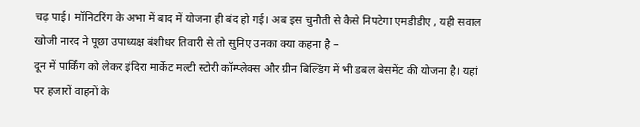चढ़ पाई। मॉनिटरिंग के अभा में बाद में योजना ही बंद हो गई। अब इस चुनौती से कैसे निपटेगा एमडीडीए , यही सवाल खोजी नारद ने पूछा उपाध्यक्ष बंशीधर तिवारी से तो सुनिए उनका क्या कहना है –
दून में पार्किंग को लेकर इंदिरा मार्केट मल्टी स्टोरी कॉम्प्लेक्स और ग्रीन बिल्डिंग में भी डबल बेसमेंट की योजना है। यहां पर हजारों वाहनों के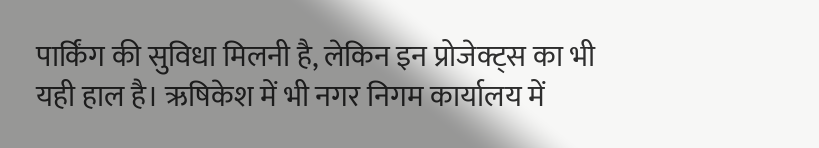पार्किंग की सुविधा मिलनी है, लेकिन इन प्रोजेक्ट्स का भी यही हाल है। ऋषिकेश में भी नगर निगम कार्यालय में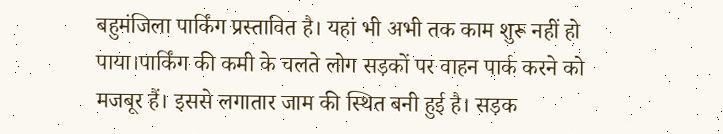बहुमंजिला पार्किंग प्रस्तावित है। यहां भी अभी तक काम शुरू नहीं हो पाया।पार्किंग की कमी के चलते लोग सड़कों पर वाहन पार्क करने को मजबूर हैं। इससे लगातार जाम की स्थित बनी हुई है। सड़क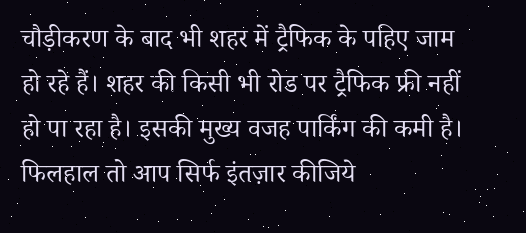चौड़ीकरण के बाद भी शहर में ट्रैफिक के पहिए जाम हो रहे हैं। शहर की किसी भी रोड पर ट्रैफिक फ्री नहीं हो पा रहा है। इसकी मुख्य वजह पार्किंग की कमी है। फिलहाल तो आप सिर्फ इंतज़ार कीजिये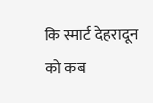कि स्मार्ट देहरादून को कब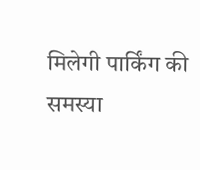मिलेगी पार्किंग की समस्या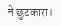ने छुटकारा।